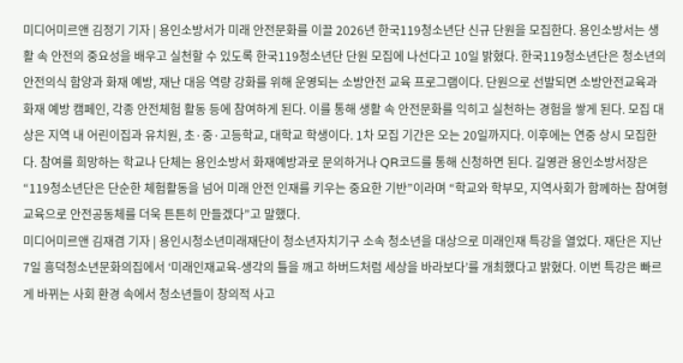미디어미르앤 김정기 기자 | 용인소방서가 미래 안전문화를 이끌 2026년 한국119청소년단 신규 단원을 모집한다. 용인소방서는 생활 속 안전의 중요성을 배우고 실천할 수 있도록 한국119청소년단 단원 모집에 나선다고 10일 밝혔다. 한국119청소년단은 청소년의 안전의식 함양과 화재 예방, 재난 대응 역량 강화를 위해 운영되는 소방안전 교육 프로그램이다. 단원으로 선발되면 소방안전교육과 화재 예방 캠페인, 각종 안전체험 활동 등에 참여하게 된다. 이를 통해 생활 속 안전문화를 익히고 실천하는 경험을 쌓게 된다. 모집 대상은 지역 내 어린이집과 유치원, 초·중·고등학교, 대학교 학생이다. 1차 모집 기간은 오는 20일까지다. 이후에는 연중 상시 모집한다. 참여를 희망하는 학교나 단체는 용인소방서 화재예방과로 문의하거나 QR코드를 통해 신청하면 된다. 길영관 용인소방서장은 “119청소년단은 단순한 체험활동을 넘어 미래 안전 인재를 키우는 중요한 기반”이라며 “학교와 학부모, 지역사회가 함께하는 참여형 교육으로 안전공동체를 더욱 튼튼히 만들겠다”고 말했다.
미디어미르앤 김재겸 기자 | 용인시청소년미래재단이 청소년자치기구 소속 청소년을 대상으로 미래인재 특강을 열었다. 재단은 지난 7일 흥덕청소년문화의집에서 ‘미래인재교육-생각의 틀을 깨고 하버드처럼 세상을 바라보다’를 개최했다고 밝혔다. 이번 특강은 빠르게 바뀌는 사회 환경 속에서 청소년들이 창의적 사고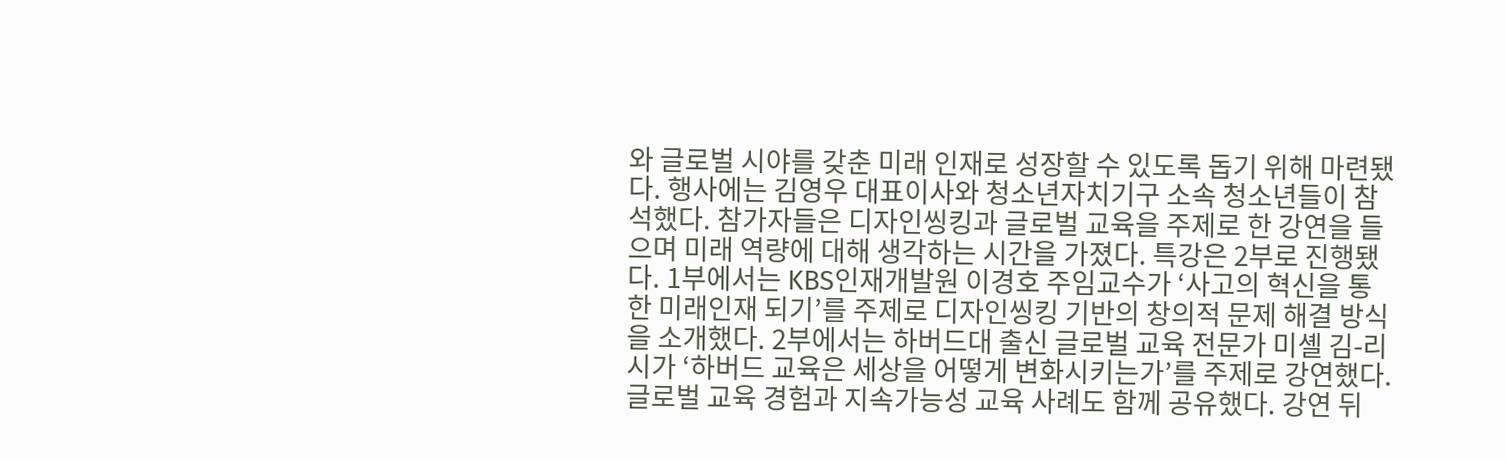와 글로벌 시야를 갖춘 미래 인재로 성장할 수 있도록 돕기 위해 마련됐다. 행사에는 김영우 대표이사와 청소년자치기구 소속 청소년들이 참석했다. 참가자들은 디자인씽킹과 글로벌 교육을 주제로 한 강연을 들으며 미래 역량에 대해 생각하는 시간을 가졌다. 특강은 2부로 진행됐다. 1부에서는 KBS인재개발원 이경호 주임교수가 ‘사고의 혁신을 통한 미래인재 되기’를 주제로 디자인씽킹 기반의 창의적 문제 해결 방식을 소개했다. 2부에서는 하버드대 출신 글로벌 교육 전문가 미셸 김-리시가 ‘하버드 교육은 세상을 어떻게 변화시키는가’를 주제로 강연했다. 글로벌 교육 경험과 지속가능성 교육 사례도 함께 공유했다. 강연 뒤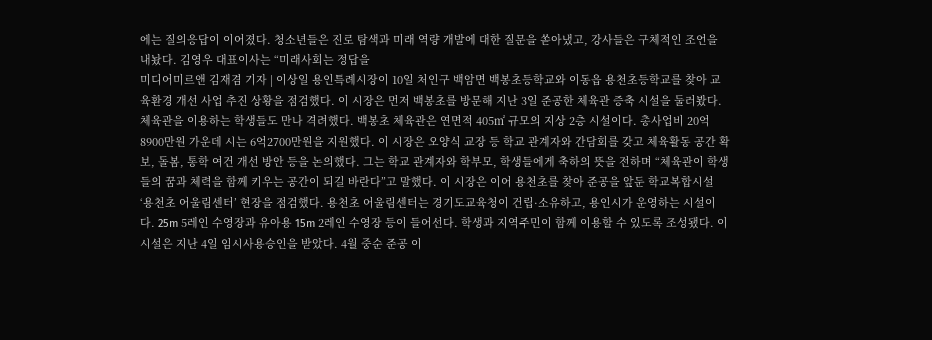에는 질의응답이 이어졌다. 청소년들은 진로 탐색과 미래 역량 개발에 대한 질문을 쏟아냈고, 강사들은 구체적인 조언을 내놨다. 김영우 대표이사는 “미래사회는 정답을
미디어미르앤 김재겸 기자 | 이상일 용인특례시장이 10일 처인구 백암면 백봉초등학교와 이동읍 용천초등학교를 찾아 교육환경 개선 사업 추진 상황을 점검했다. 이 시장은 먼저 백봉초를 방문해 지난 3일 준공한 체육관 증축 시설을 둘러봤다. 체육관을 이용하는 학생들도 만나 격려했다. 백봉초 체육관은 연면적 405㎡ 규모의 지상 2층 시설이다. 총사업비 20억8900만원 가운데 시는 6억2700만원을 지원했다. 이 시장은 오양식 교장 등 학교 관계자와 간담회를 갖고 체육활동 공간 확보, 돌봄, 통학 여건 개선 방안 등을 논의했다. 그는 학교 관계자와 학부모, 학생들에게 축하의 뜻을 전하며 “체육관이 학생들의 꿈과 체력을 함께 키우는 공간이 되길 바란다”고 말했다. 이 시장은 이어 용천초를 찾아 준공을 앞둔 학교복합시설 ‘용천초 어울림센터’ 현장을 점검했다. 용천초 어울림센터는 경기도교육청이 건립·소유하고, 용인시가 운영하는 시설이다. 25m 5레인 수영장과 유아용 15m 2레인 수영장 등이 들어선다. 학생과 지역주민이 함께 이용할 수 있도록 조성됐다. 이 시설은 지난 4일 임시사용승인을 받았다. 4월 중순 준공 이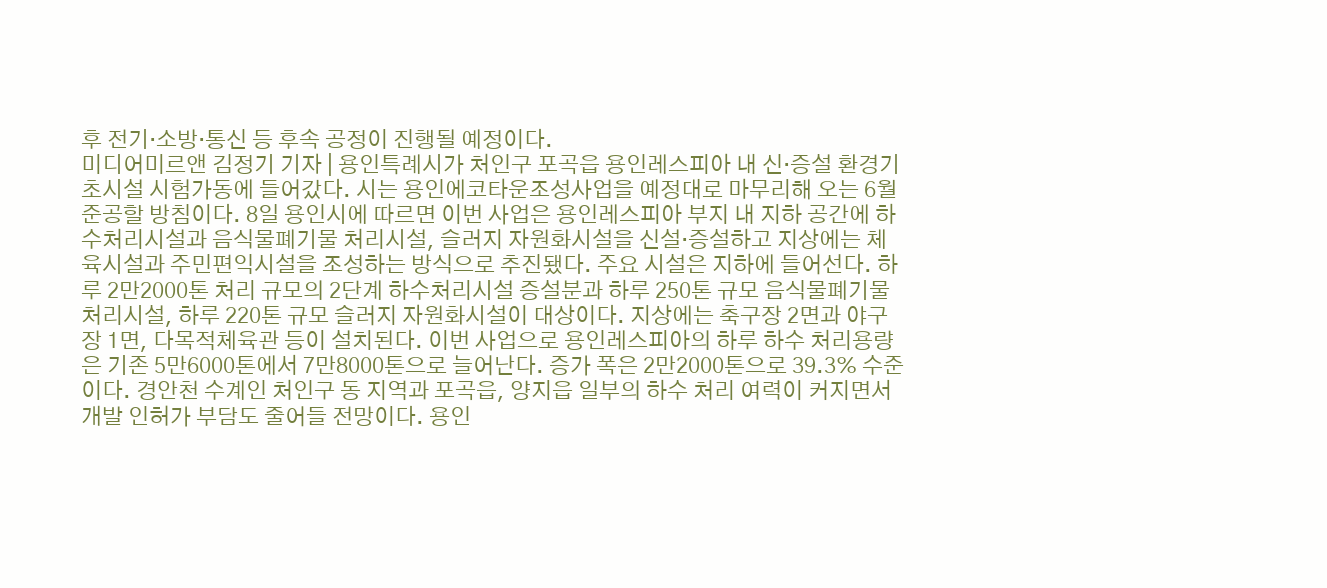후 전기·소방·통신 등 후속 공정이 진행될 예정이다.
미디어미르앤 김정기 기자 | 용인특례시가 처인구 포곡읍 용인레스피아 내 신·증설 환경기초시설 시험가동에 들어갔다. 시는 용인에코타운조성사업을 예정대로 마무리해 오는 6월 준공할 방침이다. 8일 용인시에 따르면 이번 사업은 용인레스피아 부지 내 지하 공간에 하수처리시설과 음식물폐기물 처리시설, 슬러지 자원화시설을 신설·증설하고 지상에는 체육시설과 주민편익시설을 조성하는 방식으로 추진됐다. 주요 시설은 지하에 들어선다. 하루 2만2000톤 처리 규모의 2단계 하수처리시설 증설분과 하루 250톤 규모 음식물폐기물 처리시설, 하루 220톤 규모 슬러지 자원화시설이 대상이다. 지상에는 축구장 2면과 야구장 1면, 다목적체육관 등이 설치된다. 이번 사업으로 용인레스피아의 하루 하수 처리용량은 기존 5만6000톤에서 7만8000톤으로 늘어난다. 증가 폭은 2만2000톤으로 39.3% 수준이다. 경안천 수계인 처인구 동 지역과 포곡읍, 양지읍 일부의 하수 처리 여력이 커지면서 개발 인허가 부담도 줄어들 전망이다. 용인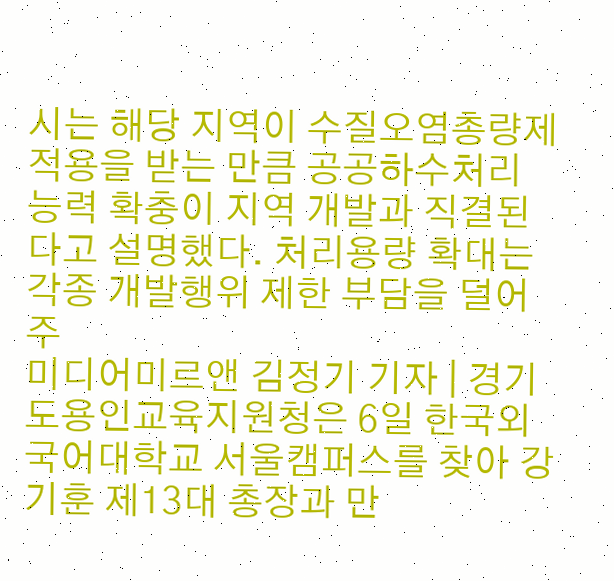시는 해당 지역이 수질오염총량제 적용을 받는 만큼 공공하수처리 능력 확충이 지역 개발과 직결된다고 설명했다. 처리용량 확대는 각종 개발행위 제한 부담을 덜어주
미디어미르앤 김정기 기자 | 경기도용인교육지원청은 6일 한국외국어대학교 서울캠퍼스를 찾아 강기훈 제13대 총장과 만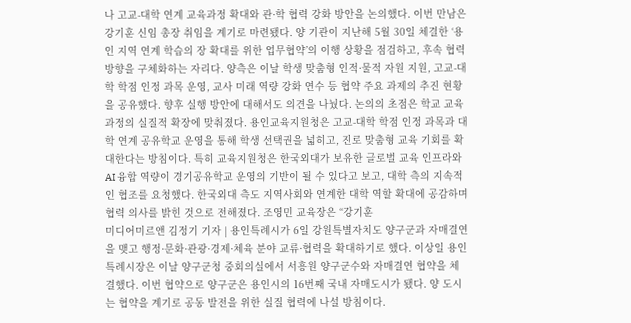나 고교-대학 연계 교육과정 확대와 관·학 협력 강화 방안을 논의했다. 이번 만남은 강기훈 신임 총장 취임을 계기로 마련됐다. 양 기관이 지난해 5월 30일 체결한 ‘용인 지역 연계 학습의 장 확대를 위한 업무협약’의 이행 상황을 점검하고, 후속 협력 방향을 구체화하는 자리다. 양측은 이날 학생 맞춤형 인적·물적 자원 지원, 고교-대학 학점 인정 과목 운영, 교사 미래 역량 강화 연수 등 협약 주요 과제의 추진 현황을 공유했다. 향후 실행 방안에 대해서도 의견을 나눴다. 논의의 초점은 학교 교육과정의 실질적 확장에 맞춰졌다. 용인교육지원청은 고교-대학 학점 인정 과목과 대학 연계 공유학교 운영을 통해 학생 선택권을 넓히고, 진로 맞춤형 교육 기회를 확대한다는 방침이다. 특히 교육지원청은 한국외대가 보유한 글로벌 교육 인프라와 AI 융합 역량이 경기공유학교 운영의 기반이 될 수 있다고 보고, 대학 측의 지속적인 협조를 요청했다. 한국외대 측도 지역사회와 연계한 대학 역할 확대에 공감하며 협력 의사를 밝힌 것으로 전해졌다. 조영민 교육장은 “강기훈
미디어미르앤 김정기 기자 | 용인특례시가 6일 강원특별자치도 양구군과 자매결연을 맺고 행정·문화·관광·경제·체육 분야 교류·협력을 확대하기로 했다. 이상일 용인특례시장은 이날 양구군청 중회의실에서 서흥원 양구군수와 자매결연 협약을 체결했다. 이번 협약으로 양구군은 용인시의 16번째 국내 자매도시가 됐다. 양 도시는 협약을 계기로 공동 발전을 위한 실질 협력에 나설 방침이다.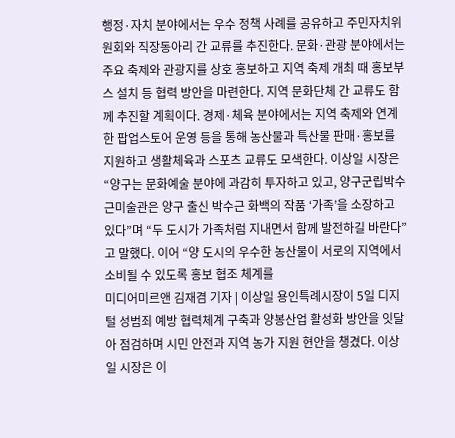행정·자치 분야에서는 우수 정책 사례를 공유하고 주민자치위원회와 직장동아리 간 교류를 추진한다. 문화·관광 분야에서는 주요 축제와 관광지를 상호 홍보하고 지역 축제 개최 때 홍보부스 설치 등 협력 방안을 마련한다. 지역 문화단체 간 교류도 함께 추진할 계획이다. 경제·체육 분야에서는 지역 축제와 연계한 팝업스토어 운영 등을 통해 농산물과 특산물 판매·홍보를 지원하고 생활체육과 스포츠 교류도 모색한다. 이상일 시장은 “양구는 문화예술 분야에 과감히 투자하고 있고, 양구군립박수근미술관은 양구 출신 박수근 화백의 작품 ‘가족’을 소장하고 있다”며 “두 도시가 가족처럼 지내면서 함께 발전하길 바란다”고 말했다. 이어 “양 도시의 우수한 농산물이 서로의 지역에서 소비될 수 있도록 홍보 협조 체계를
미디어미르앤 김재겸 기자 | 이상일 용인특례시장이 5일 디지털 성범죄 예방 협력체계 구축과 양봉산업 활성화 방안을 잇달아 점검하며 시민 안전과 지역 농가 지원 현안을 챙겼다. 이상일 시장은 이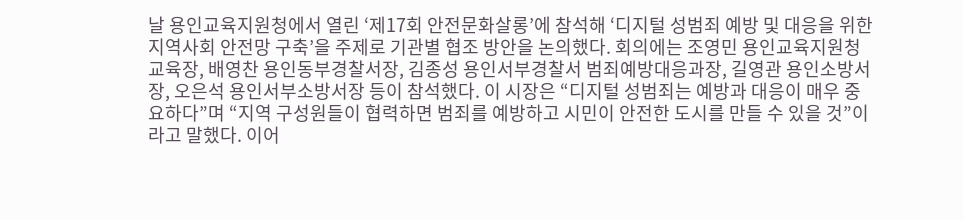날 용인교육지원청에서 열린 ‘제17회 안전문화살롱’에 참석해 ‘디지털 성범죄 예방 및 대응을 위한 지역사회 안전망 구축’을 주제로 기관별 협조 방안을 논의했다. 회의에는 조영민 용인교육지원청 교육장, 배영찬 용인동부경찰서장, 김종성 용인서부경찰서 범죄예방대응과장, 길영관 용인소방서장, 오은석 용인서부소방서장 등이 참석했다. 이 시장은 “디지털 성범죄는 예방과 대응이 매우 중요하다”며 “지역 구성원들이 협력하면 범죄를 예방하고 시민이 안전한 도시를 만들 수 있을 것”이라고 말했다. 이어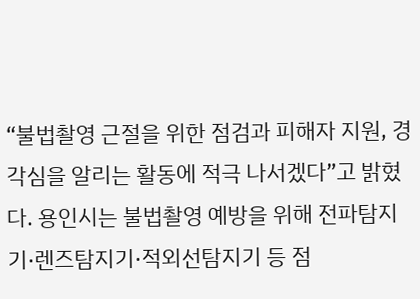“불법촬영 근절을 위한 점검과 피해자 지원, 경각심을 알리는 활동에 적극 나서겠다”고 밝혔다. 용인시는 불법촬영 예방을 위해 전파탐지기·렌즈탐지기·적외선탐지기 등 점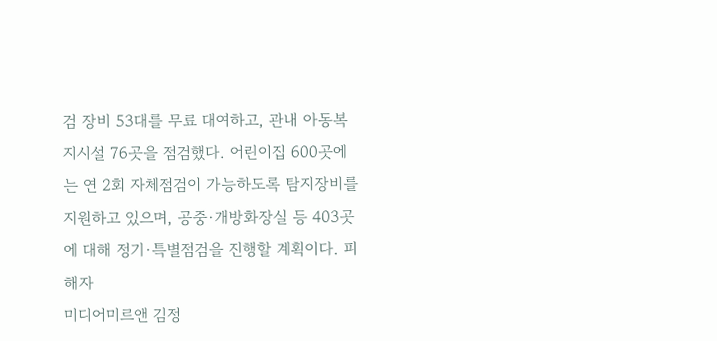검 장비 53대를 무료 대여하고, 관내 아동복지시설 76곳을 점검했다. 어린이집 600곳에는 연 2회 자체점검이 가능하도록 탐지장비를 지원하고 있으며, 공중·개방화장실 등 403곳에 대해 정기·특별점검을 진행할 계획이다. 피해자
미디어미르앤 김정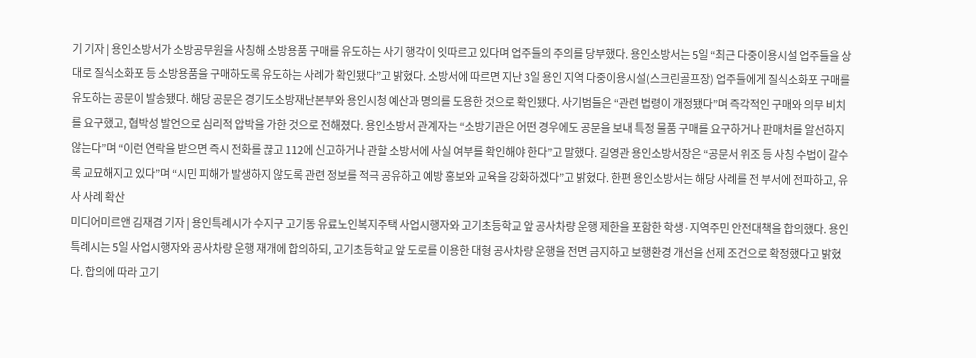기 기자 | 용인소방서가 소방공무원을 사칭해 소방용품 구매를 유도하는 사기 행각이 잇따르고 있다며 업주들의 주의를 당부했다. 용인소방서는 5일 “최근 다중이용시설 업주들을 상대로 질식소화포 등 소방용품을 구매하도록 유도하는 사례가 확인됐다”고 밝혔다. 소방서에 따르면 지난 3일 용인 지역 다중이용시설(스크린골프장) 업주들에게 질식소화포 구매를 유도하는 공문이 발송됐다. 해당 공문은 경기도소방재난본부와 용인시청 예산과 명의를 도용한 것으로 확인됐다. 사기범들은 “관련 법령이 개정됐다”며 즉각적인 구매와 의무 비치를 요구했고, 협박성 발언으로 심리적 압박을 가한 것으로 전해졌다. 용인소방서 관계자는 “소방기관은 어떤 경우에도 공문을 보내 특정 물품 구매를 요구하거나 판매처를 알선하지 않는다”며 “이런 연락을 받으면 즉시 전화를 끊고 112에 신고하거나 관할 소방서에 사실 여부를 확인해야 한다”고 말했다. 길영관 용인소방서장은 “공문서 위조 등 사칭 수법이 갈수록 교묘해지고 있다”며 “시민 피해가 발생하지 않도록 관련 정보를 적극 공유하고 예방 홍보와 교육을 강화하겠다”고 밝혔다. 한편 용인소방서는 해당 사례를 전 부서에 전파하고, 유사 사례 확산
미디어미르앤 김재겸 기자 | 용인특례시가 수지구 고기동 유료노인복지주택 사업시행자와 고기초등학교 앞 공사차량 운행 제한을 포함한 학생·지역주민 안전대책을 합의했다. 용인특례시는 5일 사업시행자와 공사차량 운행 재개에 합의하되, 고기초등학교 앞 도로를 이용한 대형 공사차량 운행을 전면 금지하고 보행환경 개선을 선제 조건으로 확정했다고 밝혔다. 합의에 따라 고기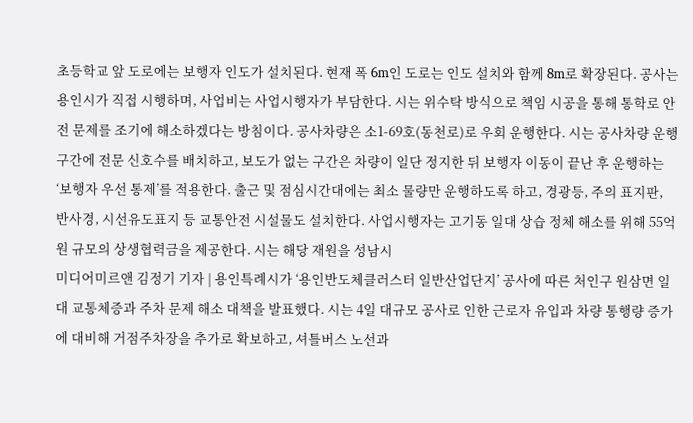초등학교 앞 도로에는 보행자 인도가 설치된다. 현재 폭 6m인 도로는 인도 설치와 함께 8m로 확장된다. 공사는 용인시가 직접 시행하며, 사업비는 사업시행자가 부담한다. 시는 위수탁 방식으로 책임 시공을 통해 통학로 안전 문제를 조기에 해소하겠다는 방침이다. 공사차량은 소1-69호(동천로)로 우회 운행한다. 시는 공사차량 운행 구간에 전문 신호수를 배치하고, 보도가 없는 구간은 차량이 일단 정지한 뒤 보행자 이동이 끝난 후 운행하는 ‘보행자 우선 통제’를 적용한다. 출근 및 점심시간대에는 최소 물량만 운행하도록 하고, 경광등, 주의 표지판, 반사경, 시선유도표지 등 교통안전 시설물도 설치한다. 사업시행자는 고기동 일대 상습 정체 해소를 위해 55억원 규모의 상생협력금을 제공한다. 시는 해당 재원을 성남시
미디어미르앤 김정기 기자 | 용인특례시가 ‘용인반도체클러스터 일반산업단지’ 공사에 따른 처인구 원삼면 일대 교통체증과 주차 문제 해소 대책을 발표했다. 시는 4일 대규모 공사로 인한 근로자 유입과 차량 통행량 증가에 대비해 거점주차장을 추가로 확보하고, 셔틀버스 노선과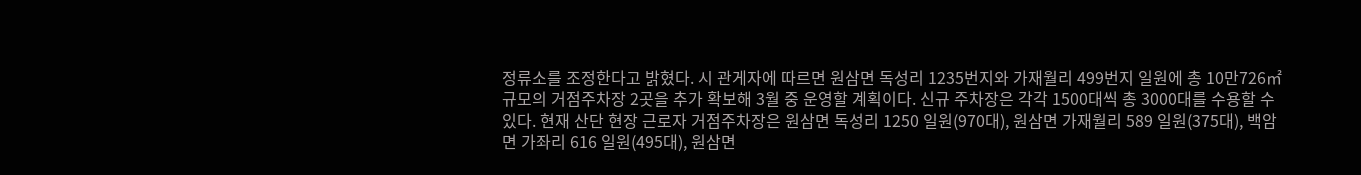정류소를 조정한다고 밝혔다. 시 관게자에 따르면 원삼면 독성리 1235번지와 가재월리 499번지 일원에 총 10만726㎡ 규모의 거점주차장 2곳을 추가 확보해 3월 중 운영할 계획이다. 신규 주차장은 각각 1500대씩 총 3000대를 수용할 수 있다. 현재 산단 현장 근로자 거점주차장은 원삼면 독성리 1250 일원(970대), 원삼면 가재월리 589 일원(375대), 백암면 가좌리 616 일원(495대), 원삼면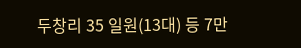두창리 35 일원(13대) 등 7만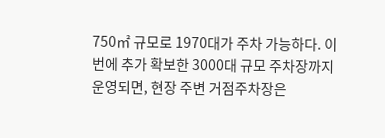750㎡ 규모로 1970대가 주차 가능하다. 이번에 추가 확보한 3000대 규모 주차장까지 운영되면, 현장 주변 거점주차장은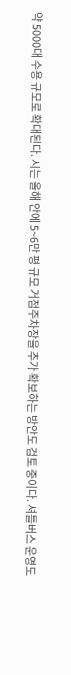약 5000대 수용 규모로 확대된다. 시는 올해 안에 5~6만 평 규모 거점주차장을 추가 확보하는 방안도 검토 중이다. 셔틀버스 운영도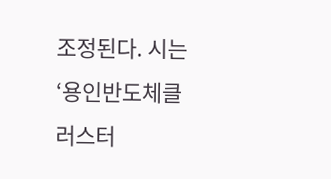조정된다. 시는 ‘용인반도체클러스터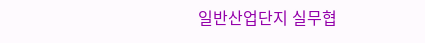일반산업단지 실무협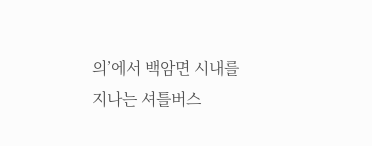의’에서 백암면 시내를 지나는 셔틀버스